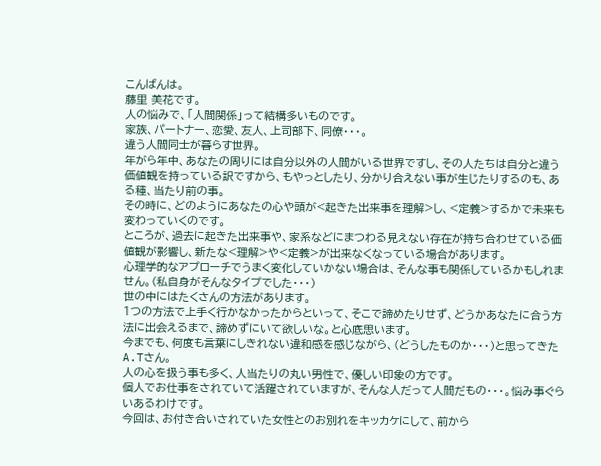こんばんは。
藤里 美花です。
人の悩みで、「人間関係」って結構多いものです。
家族、パートナー、恋愛、友人、上司部下、同僚・・・。
違う人間同士が暮らす世界。
年がら年中、あなたの周りには自分以外の人間がいる世界ですし、その人たちは自分と違う価値観を持っている訳ですから、もやっとしたり、分かり合えない事が生じたりするのも、ある種、当たり前の事。
その時に、どのようにあなたの心や頭が<起きた出来事を理解>し、<定義>するかで未来も変わっていくのです。
ところが、過去に起きた出来事や、家系などにまつわる見えない存在が持ち合わせている価値観が影響し、新たな<理解>や<定義>が出来なくなっている場合があります。
心理学的なアプローチでうまく変化していかない場合は、そんな事も関係しているかもしれません。(私自身がそんなタイプでした・・・)
世の中にはたくさんの方法があります。
1つの方法で上手く行かなかったからといって、そこで諦めたりせず、どうかあなたに合う方法に出会えるまで、諦めずにいて欲しいな。と心底思います。
今までも、何度も言葉にしきれない違和感を感じながら、(どうしたものか・・・)と思ってきたA.Tさん。
人の心を扱う事も多く、人当たりの丸い男性で、優しい印象の方です。
個人でお仕事をされていて活躍されていますが、そんな人だって人間だもの・・・。悩み事ぐらいあるわけです。
今回は、お付き合いされていた女性とのお別れをキッカケにして、前から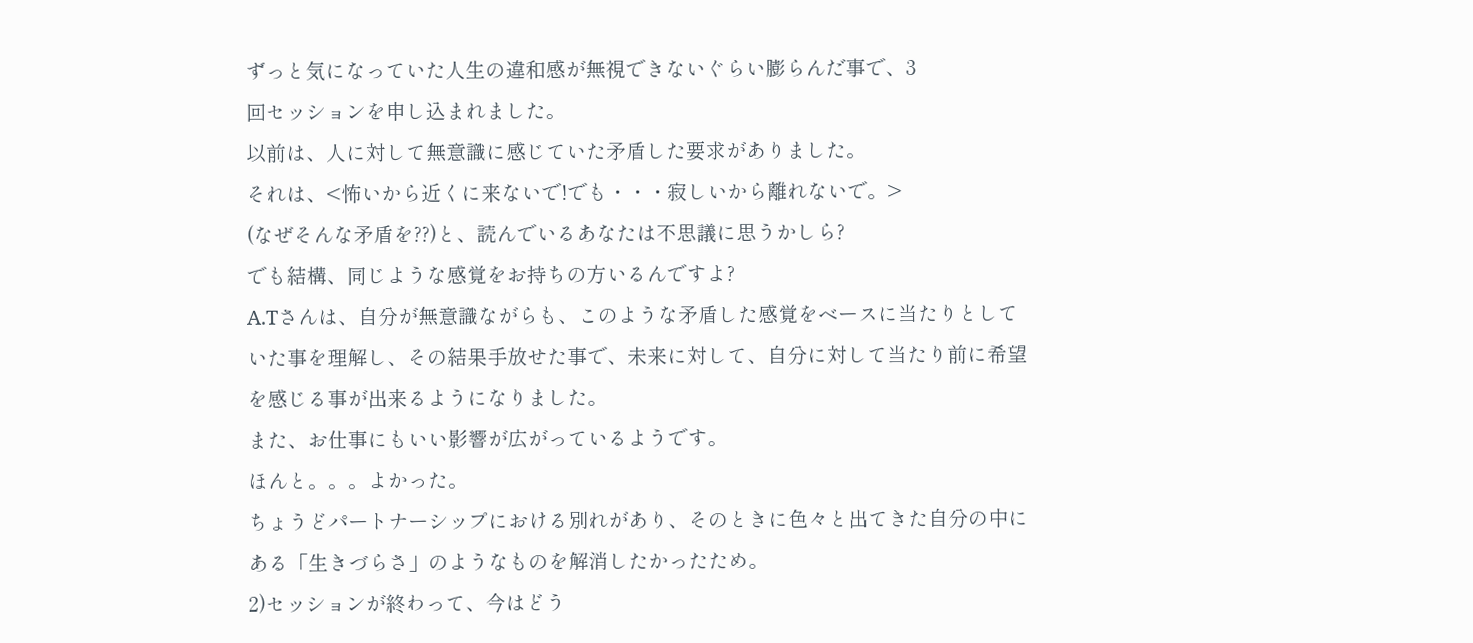ずっと気になっていた人生の違和感が無視できないぐらい膨らんだ事で、3
回セッションを申し込まれました。
以前は、人に対して無意識に感じていた矛盾した要求がありました。
それは、<怖いから近くに来ないで!でも・・・寂しいから離れないで。>
(なぜそんな矛盾を??)と、読んでいるあなたは不思議に思うかしら?
でも結構、同じような感覚をお持ちの方いるんですよ?
A.Tさんは、自分が無意識ながらも、このような矛盾した感覚をベースに当たりとしていた事を理解し、その結果手放せた事で、未来に対して、自分に対して当たり前に希望を感じる事が出来るようになりました。
また、お仕事にもいい影響が広がっているようです。
ほんと。。。よかった。
ちょうどパートナーシップにおける別れがあり、そのときに色々と出てきた自分の中にある「生きづらさ」のようなものを解消したかったため。
2)セッションが終わって、今はどう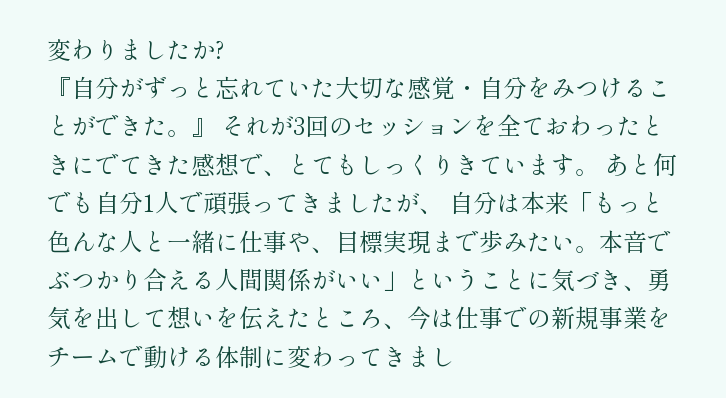変わりましたか?
『自分がずっと忘れていた大切な感覚・自分をみつけることができた。』 それが3回のセッションを全ておわったときにでてきた感想で、とてもしっくりきています。 あと何でも自分1人で頑張ってきましたが、 自分は本来「もっと色んな人と一緒に仕事や、目標実現まで歩みたい。本音でぶつかり合える人間関係がいい」ということに気づき、勇気を出して想いを伝えたところ、今は仕事での新規事業をチームで動ける体制に変わってきまし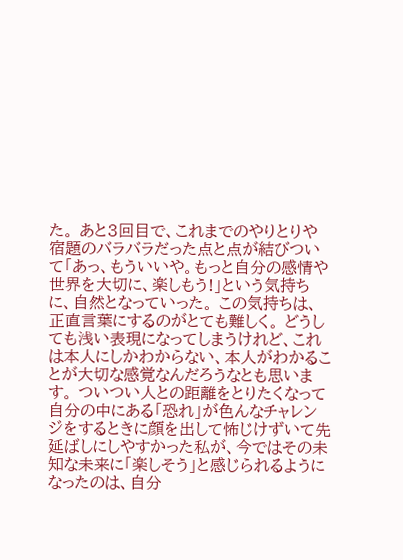た。 あと3回目で、これまでのやりとりや宿題のバラバラだった点と点が結びついて「あっ、もういいや。もっと自分の感情や世界を大切に、楽しもう!」という気持ちに、自然となっていった。 この気持ちは、正直言葉にするのがとても難しく。 どうしても浅い表現になってしまうけれど、これは本人にしかわからない、本人がわかることが大切な感覚なんだろうなとも思います。 ついつい人との距離をとりたくなって 自分の中にある「恐れ」が色んなチャレンジをするときに顔を出して怖じけずいて先延ばしにしやすかった私が、今ではその未知な未来に「楽しそう」と感じられるようになったのは、自分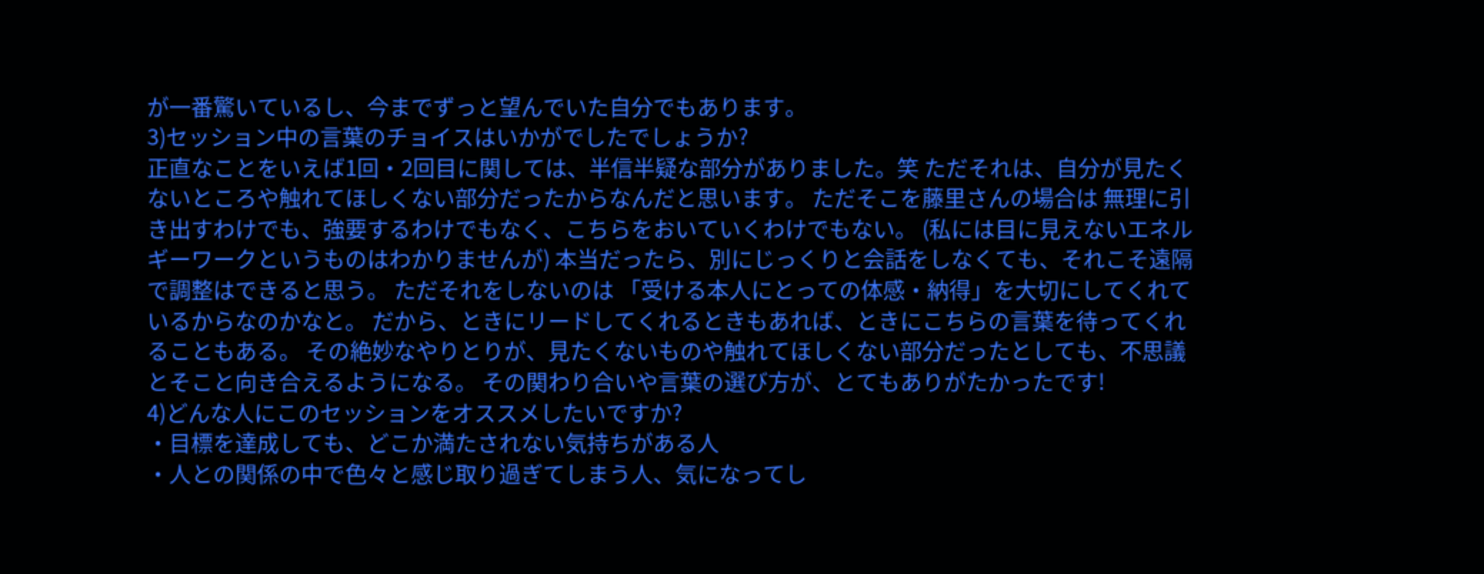が一番驚いているし、今までずっと望んでいた自分でもあります。
3)セッション中の言葉のチョイスはいかがでしたでしょうか?
正直なことをいえば1回・2回目に関しては、半信半疑な部分がありました。笑 ただそれは、自分が見たくないところや触れてほしくない部分だったからなんだと思います。 ただそこを藤里さんの場合は 無理に引き出すわけでも、強要するわけでもなく、こちらをおいていくわけでもない。 (私には目に見えないエネルギーワークというものはわかりませんが) 本当だったら、別にじっくりと会話をしなくても、それこそ遠隔で調整はできると思う。 ただそれをしないのは 「受ける本人にとっての体感・納得」を大切にしてくれているからなのかなと。 だから、ときにリードしてくれるときもあれば、ときにこちらの言葉を待ってくれることもある。 その絶妙なやりとりが、見たくないものや触れてほしくない部分だったとしても、不思議とそこと向き合えるようになる。 その関わり合いや言葉の選び方が、とてもありがたかったです!
4)どんな人にこのセッションをオススメしたいですか?
・目標を達成しても、どこか満たされない気持ちがある人
・人との関係の中で色々と感じ取り過ぎてしまう人、気になってし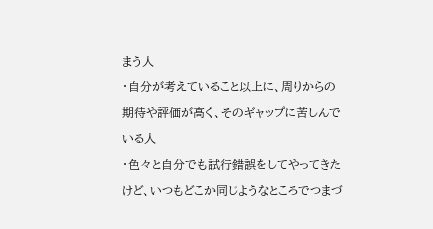まう人
・自分が考えていること以上に、周りからの期待や評価が高く、そのギャップに苦しんでいる人
・色々と自分でも試行錯誤をしてやってきたけど、いつもどこか同じようなところでつまづ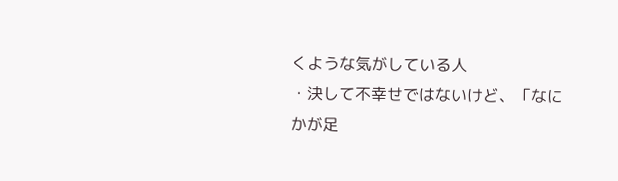くような気がしている人
・決して不幸せではないけど、「なにかが足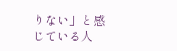りない」と感じている人